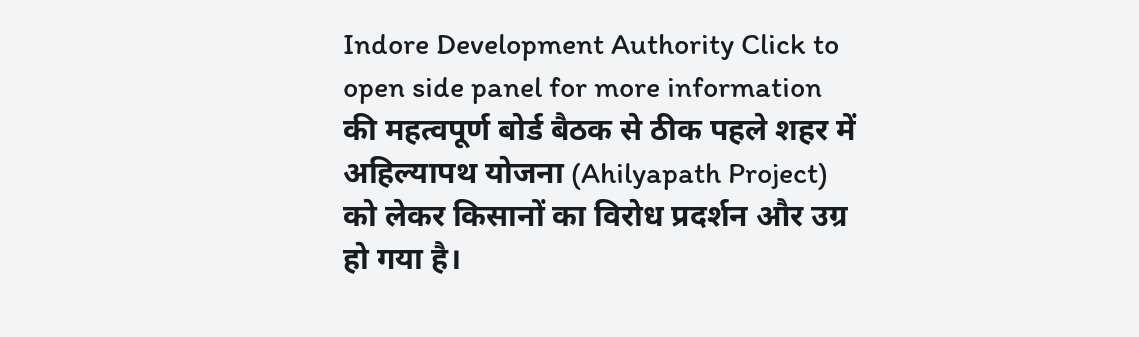Indore Development Authority Click to open side panel for more information की महत्वपूर्ण बोर्ड बैठक से ठीक पहले शहर में अहिल्यापथ योजना (Ahilyapath Project) को लेकर किसानों का विरोध प्रदर्शन और उग्र हो गया है।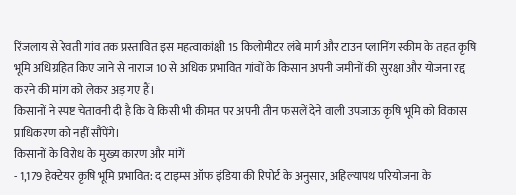रिंजलाय से रेवती गांव तक प्रस्तावित इस महत्वाकांक्षी 15 किलोमीटर लंबे मार्ग और टाउन प्लानिंग स्कीम के तहत कृषि भूमि अधिग्रहित किए जाने से नाराज 10 से अधिक प्रभावित गांवों के किसान अपनी जमीनों की सुरक्षा और योजना रद्द करने की मांग को लेकर अड़ गए हैं।
किसानों ने स्पष्ट चेतावनी दी है कि वे किसी भी कीमत पर अपनी तीन फसलें देने वाली उपजाऊ कृषि भूमि को विकास प्राधिकरण को नहीं सौंपेंगे।
किसानों के विरोध के मुख्य कारण और मांगें
- 1,179 हेक्टेयर कृषि भूमि प्रभावित: द टाइम्स ऑफ इंडिया की रिपोर्ट के अनुसार, अहिल्यापथ परियोजना के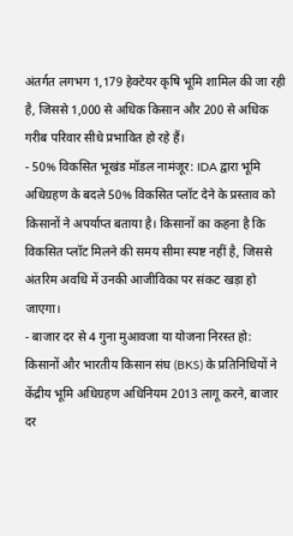अंतर्गत लगभग 1,179 हेक्टेयर कृषि भूमि शामिल की जा रही है, जिससे 1,000 से अधिक किसान और 200 से अधिक गरीब परिवार सीधे प्रभावित हो रहे हैं।
- 50% विकसित भूखंड मॉडल नामंजूर: IDA द्वारा भूमि अधिग्रहण के बदले 50% विकसित प्लॉट देने के प्रस्ताव को किसानों ने अपर्याप्त बताया है। किसानों का कहना है कि विकसित प्लॉट मिलने की समय सीमा स्पष्ट नहीं है, जिससे अंतरिम अवधि में उनकी आजीविका पर संकट खड़ा हो जाएगा।
- बाजार दर से 4 गुना मुआवजा या योजना निरस्त हो: किसानों और भारतीय किसान संघ (BKS) के प्रतिनिधियों ने केंद्रीय भूमि अधिग्रहण अधिनियम 2013 लागू करने, बाजार दर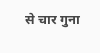से चार गुना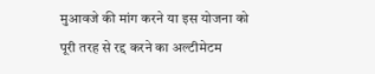मुआवजे की मांग करने या इस योजना को पूरी तरह से रद्द करने का अल्टीमेटम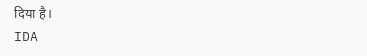दिया है।
IDA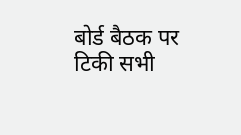बोर्ड बैठक पर टिकी सभी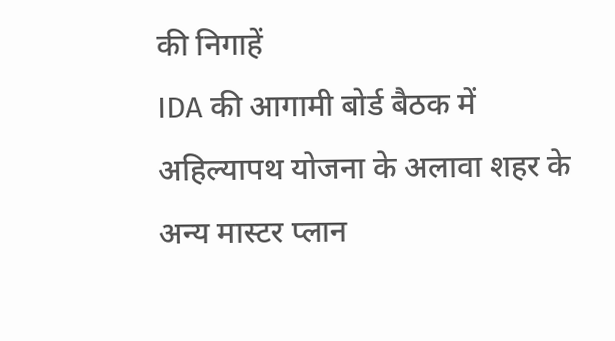की निगाहें
IDA की आगामी बोर्ड बैठक में अहिल्यापथ योजना के अलावा शहर के अन्य मास्टर प्लान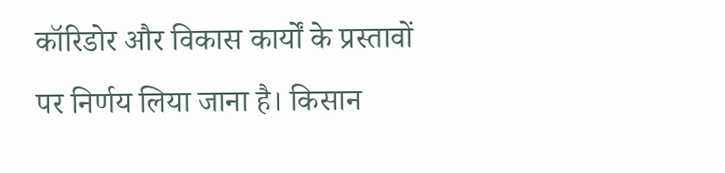कॉरिडोर और विकास कार्यों के प्रस्तावों पर निर्णय लिया जाना है। किसान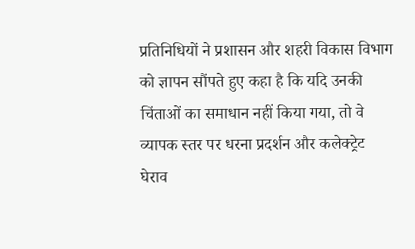प्रतिनिधियों ने प्रशासन और शहरी विकास विभाग को ज्ञापन सौंपते हुए कहा है कि यदि उनकी चिंताओं का समाधान नहीं किया गया, तो वे व्यापक स्तर पर धरना प्रदर्शन और कलेक्ट्रेट घेराव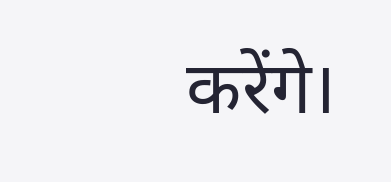करेंगे।